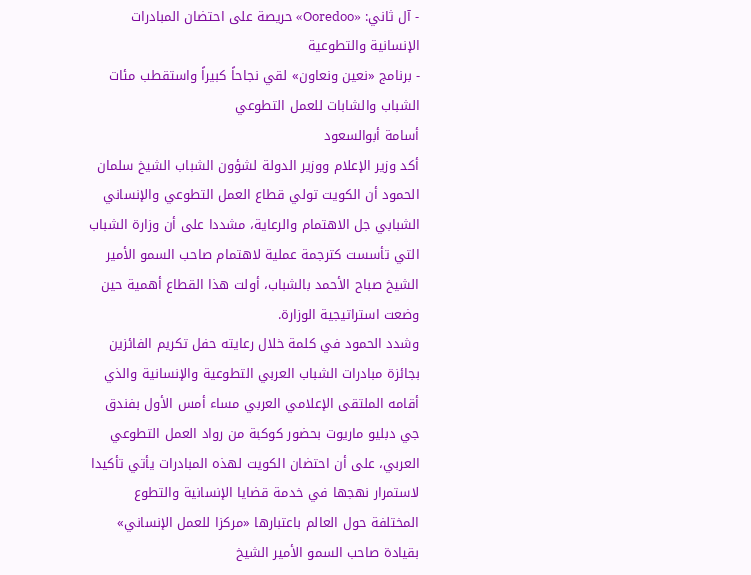- آل ثاني: «Ooredoo» حريصة على احتضان المبادرات الإنسانية والتطوعية
- برنامج «نعين ونعاون» لقي نجاحاً كبيراً واستقطب مئات الشباب والشابات للعمل التطوعي
أسامة أبوالسعود
أكد وزير الإعلام ووزير الدولة لشؤون الشباب الشيخ سلمان الحمود أن الكويت تولي قطاع العمل التطوعي والإنساني الشبابي جل الاهتمام والرعاية، مشددا على أن وزارة الشباب التي تأسست كترجمة عملية لاهتمام صاحب السمو الأمير الشيخ صباح الأحمد بالشباب، أولت هذا القطاع أهمية حين وضعت استراتيجية الوزارة.
وشدد الحمود في كلمة خلال رعايته حفل تكريم الفائزين بجائزة مبادرات الشباب العربي التطوعية والإنسانية والذي أقامه الملتقى الإعلامي العربي مساء أمس الأول بفندق جي دبليو ماريوت بحضور كوكبة من رواد العمل التطوعي العربي، على أن احتضان الكويت لهذه المبادرات يأتي تأكيدا لاستمرار نهجها في خدمة قضايا الإنسانية والتطوع المختلفة حول العالم باعتبارها «مركزا للعمل الإنساني» بقيادة صاحب السمو الأمير الشيخ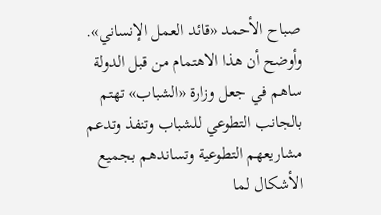صباح الأحمد «قائد العمل الإنساني».
وأوضح أن هذا الاهتمام من قبل الدولة ساهم في جعل وزارة «الشباب» تهتم بالجانب التطوعي للشباب وتنفذ وتدعم مشاريعهم التطوعية وتساندهم بجميع الأشكال لما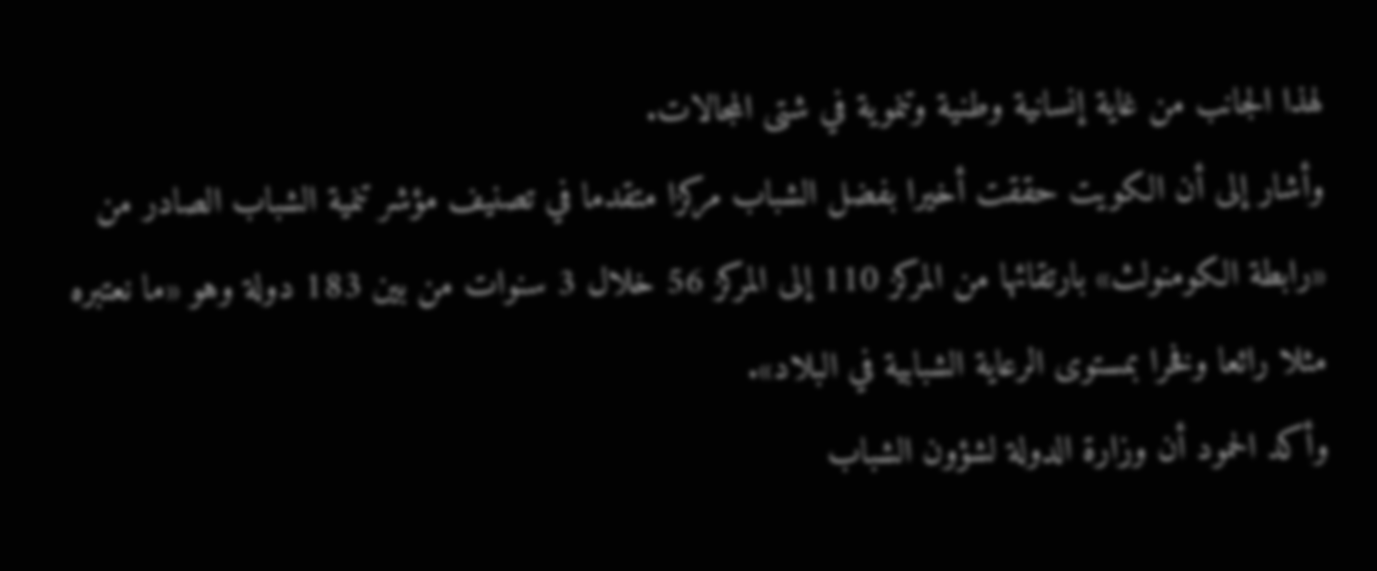لهذا الجانب من غاية إنسانية وطنية وتنموية في شتى المجالات.
وأشار إلى أن الكويت حققت أخيرا بفضل الشباب مركزا متقدما في تصنيف مؤشر تنمية الشباب الصادر من «رابطة الكومنولث» بارتقائها من المركز 110 إلى المركز 56 خلال 3 سنوات من بين 183 دولة وهو «ما نعتبره مثلا رائعا وفخرا بمستوى الرعاية الشبابية في البلاد».
وأكد الحمود أن وزارة الدولة لشؤون الشباب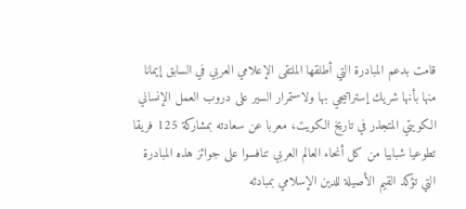قامت بدعم المبادرة التي أطلقها الملتقى الإعلامي العربي في السابق إيمانا منها بأنها شريك إستراتيجي بها ولاستمرار السير على دروب العمل الإنساني الكويتي المتجذر في تاريخ الكويت، معربا عن سعادته بمشاركة 125 فريقا تطوعيا شبابيا من كل أنحاء العالم العربي تنافسوا على جوائز هذه المبادرة التي تؤكد القيم الأصيلة للدين الإسلامي بمبادئه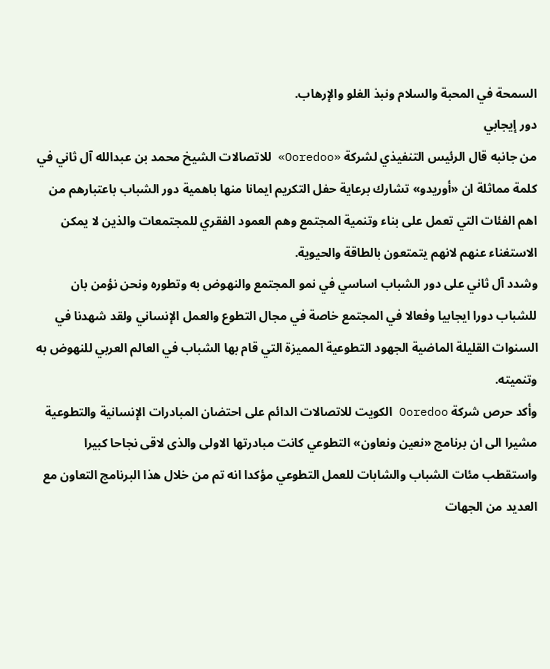السمحة في المحبة والسلام ونبذ الغلو والإرهاب.
دور إيجابي
من جانبه قال الرئيس التنفيذي لشركة «Ooredoo» للاتصالات الشيخ محمد بن عبدالله آل ثاني في كلمة مماثلة ان «أوريدو» تشارك برعاية حفل التكريم ايمانا منها باهمية دور الشباب باعتبارهم من اهم الفئات التي تعمل على بناء وتنمية المجتمع وهم العمود الفقري للمجتمعات والذين لا يمكن الاستغناء عنهم لانهم يتمتعون بالطاقة والحيوية.
وشدد آل ثاني على دور الشباب اساسي في نمو المجتمع والنهوض به وتطوره ونحن نؤمن بان للشباب دورا ايجابيا وفعالا في المجتمع خاصة في مجال التطوع والعمل الإنساني ولقد شهدنا في السنوات القليلة الماضية الجهود التطوعية المميزة التي قام بها الشباب في العالم العربي للنهوض به وتنميته.
وأكد حرص شركة Ooredoo الكويت للاتصالات الدائم على احتضان المبادرات الإنسانية والتطوعية مشيرا الى ان برنامج «نعين ونعاون» التطوعي كانت مبادرتها الاولى والذى لاقى نجاحا كبيرا واستقطب مئات الشباب والشابات للعمل التطوعي مؤكدا انه تم من خلال هذا البرنامج التعاون مع العديد من الجهات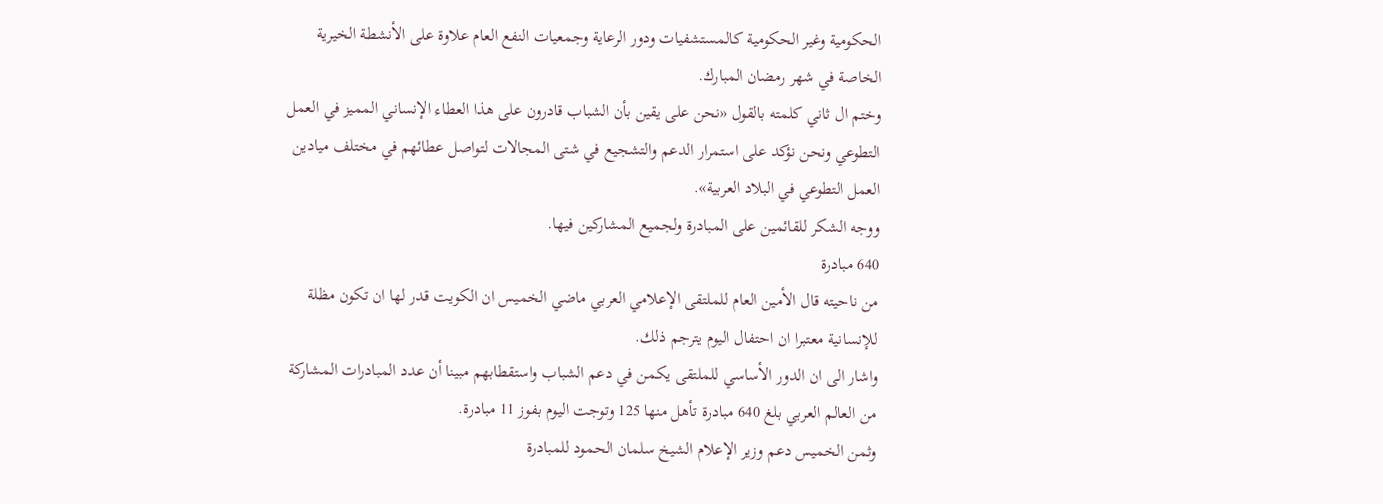الحكومية وغير الحكومية كالمستشفيات ودور الرعاية وجمعيات النفع العام علاوة على الأنشطة الخيرية الخاصة في شهر رمضان المبارك.
وختم ال ثاني كلمته بالقول «نحن على يقين بأن الشباب قادرون على هذا العطاء الإنساني المميز في العمل التطوعي ونحن نؤكد على استمرار الدعم والتشجيع في شتى المجالات لتواصل عطائهم في مختلف ميادين العمل التطوعي في البلاد العربية».
ووجه الشكر للقائمين على المبادرة ولجميع المشاركين فيها.
640 مبادرة
من ناحيته قال الأمين العام للملتقى الإعلامي العربي ماضي الخميس ان الكويت قدر لها ان تكون مظلة للإنسانية معتبرا ان احتفال اليوم يترجم ذلك.
واشار الى ان الدور الأساسي للملتقى يكمن في دعم الشباب واستقطابهم مبينا أن عدد المبادرات المشاركة من العالم العربي بلغ 640 مبادرة تأهل منها 125 وتوجت اليوم بفوز 11 مبادرة.
وثمن الخميس دعم وزير الإعلام الشيخ سلمان الحمود للمبادرة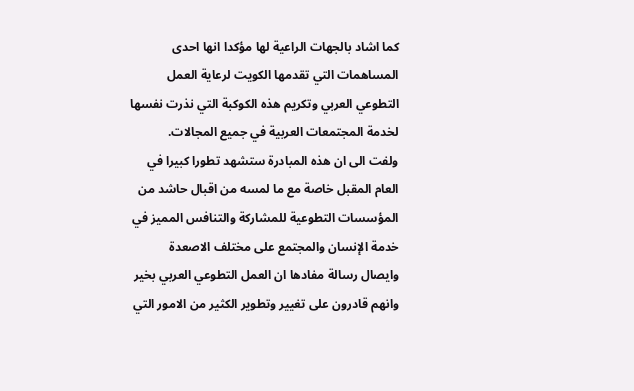كما اشاد بالجهات الراعية لها مؤكدا انها احدى المساهمات التي تقدمها الكويت لرعاية العمل التطوعي العربي وتكريم هذه الكوكبة التي نذرت نفسها لخدمة المجتمعات العربية في جميع المجالات.
ولفت الى ان هذه المبادرة ستشهد تطورا كبيرا في العام المقبل خاصة مع ما لمسه من اقبال حاشد من المؤسسات التطوعية للمشاركة والتنافس المميز في خدمة الإنسان والمجتمع على مختلف الاصعدة وايصال رسالة مفادها ان العمل التطوعي العربي بخير وانهم قادرون على تغيير وتطوير الكثير من الامور التي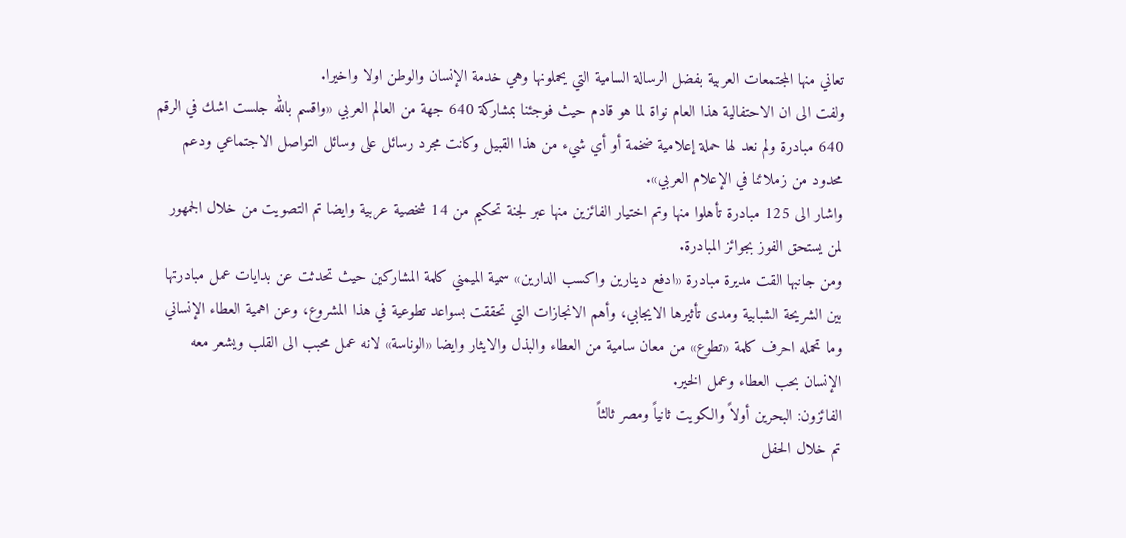تعاني منها المجتمعات العربية بفضل الرسالة السامية التي يحملونها وهي خدمة الإنسان والوطن اولا واخيرا.
ولفت الى ان الاحتفالية هذا العام نواة لما هو قادم حيث فوجئنا بمشاركة 640 جهة من العالم العربي «واقسم بالله جلست اشك في الرقم 640 مبادرة ولم نعد لها حملة إعلامية ضخمة أو أي شيء من هذا القبيل وكانت مجرد رسائل على وسائل التواصل الاجتماعي ودعم محدود من زملائنا في الإعلام العربي».
واشار الى 125 مبادرة تأهلوا منها وتم اختيار الفائزين منها عبر لجنة تحكيم من 14 شخصية عربية وايضا تم التصويت من خلال الجمهور لمن يستحق الفوز بجوائز المبادرة.
ومن جانبها القت مديرة مبادرة «ادفع دينارين واكسب الدارين» سمية الميمني كلمة المشاركين حيث تحدثت عن بدايات عمل مبادرتها بين الشريحة الشبابية ومدى تأثيرها الايجابي، وأهم الانجازات التي تحققت بسواعد تطوعية في هذا المشروع، وعن اهمية العطاء الإنساني وما تحمله احرف كلمة «تطوع» من معان سامية من العطاء والبذل والايثار وايضا «الوناسة» لانه عمل محبب الى القلب ويشعر معه الإنسان بحب العطاء وعمل الخير.
الفائزون: البحرين أولاً والكويت ثانياً ومصر ثالثاً
تم خلال الحفل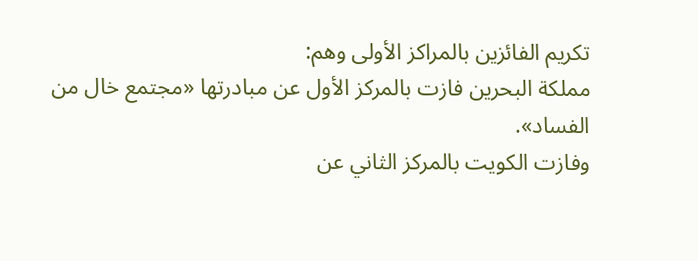تكريم الفائزين بالمراكز الأولى وهم:
مملكة البحرين فازت بالمركز الأول عن مبادرتها «مجتمع خال من الفساد».
وفازت الكويت بالمركز الثاني عن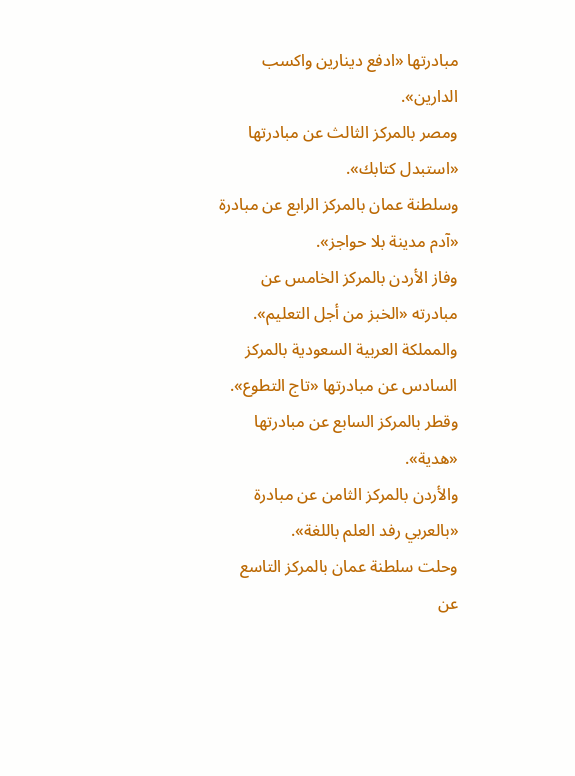مبادرتها «ادفع دينارين واكسب الدارين».
ومصر بالمركز الثالث عن مبادرتها «استبدل كتابك».
وسلطنة عمان بالمركز الرابع عن مبادرة «آدم مدينة بلا حواجز».
وفاز الأردن بالمركز الخامس عن مبادرته «الخبز من أجل التعليم».
والمملكة العربية السعودية بالمركز السادس عن مبادرتها «تاج التطوع».
وقطر بالمركز السابع عن مبادرتها «هدية».
والأردن بالمركز الثامن عن مبادرة «بالعربي رفد العلم باللغة».
وحلت سلطنة عمان بالمركز التاسع عن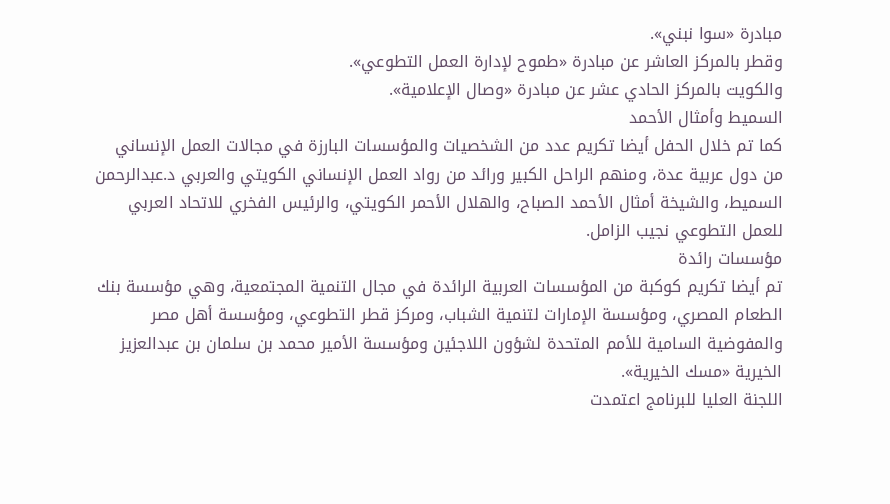مبادرة «سوا نبني».
وقطر بالمركز العاشر عن مبادرة «طموح لإدارة العمل التطوعي».
والكويت بالمركز الحادي عشر عن مبادرة «وصال الإعلامية».
السميط وأمثال الأحمد
كما تم خلال الحفل أيضا تكريم عدد من الشخصيات والمؤسسات البارزة في مجالات العمل الإنساني من دول عربية عدة، ومنهم الراحل الكبير ورائد من رواد العمل الإنساني الكويتي والعربي د.عبدالرحمن السميط، والشيخة أمثال الأحمد الصباح، والهلال الأحمر الكويتي، والرئيس الفخري للاتحاد العربي للعمل التطوعي نجيب الزامل.
مؤسسات رائدة
تم أيضا تكريم كوكبة من المؤسسات العربية الرائدة في مجال التنمية المجتمعية، وهي مؤسسة بنك الطعام المصري، ومؤسسة الإمارات لتنمية الشباب، ومركز قطر التطوعي، ومؤسسة أهل مصر والمفوضية السامية للأمم المتحدة لشؤون اللاجئين ومؤسسة الأمير محمد بن سلمان بن عبدالعزيز الخيرية «مسك الخيرية».
اللجنة العليا للبرنامج اعتمدت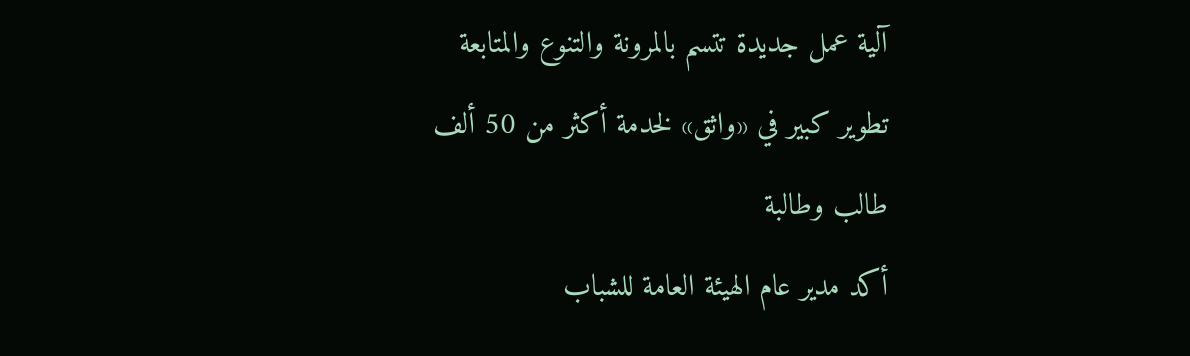آلية عمل جديدة تتسم بالمرونة والتنوع والمتابعة
تطوير كبير في «واثق» لخدمة أكثر من 50 ألف طالب وطالبة
أكد مدير عام الهيئة العامة للشباب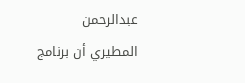عبدالرحمن المطيري أن برنامج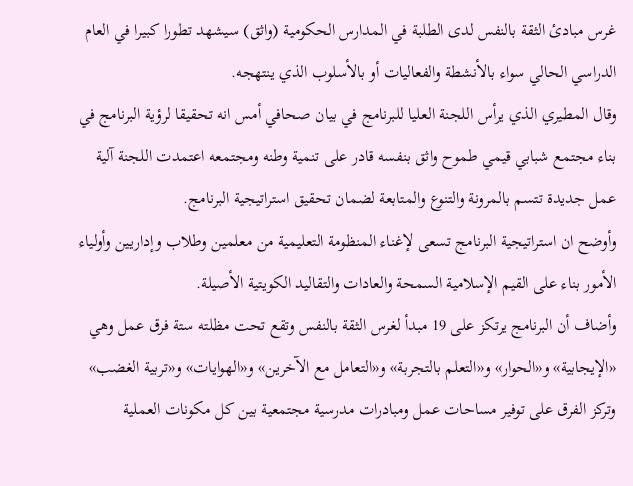غرس مبادئ الثقة بالنفس لدى الطلبة في المدارس الحكومية (واثق) سيشهد تطورا كبيرا في العام الدراسي الحالي سواء بالأنشطة والفعاليات أو بالأسلوب الذي ينتهجه.
وقال المطيري الذي يرأس اللجنة العليا للبرنامج في بيان صحافي أمس انه تحقيقا لرؤية البرنامج في بناء مجتمع شبابي قيمي طموح واثق بنفسه قادر على تنمية وطنه ومجتمعه اعتمدت اللجنة آلية عمل جديدة تتسم بالمرونة والتنوع والمتابعة لضمان تحقيق استراتيجية البرنامج.
وأوضح ان استراتيجية البرنامج تسعى لإغناء المنظومة التعليمية من معلمين وطلاب وإداريين وأولياء الأمور بناء على القيم الإسلامية السمحة والعادات والتقاليد الكويتية الأصيلة.
وأضاف أن البرنامج يرتكز على 19 مبدأ لغرس الثقة بالنفس وتقع تحت مظلته ستة فرق عمل وهي «الإيجابية» و«الحوار» و«التعلم بالتجربة» و«التعامل مع الآخرين» و«الهوايات» و«تربية الغضب» وتركز الفرق على توفير مساحات عمل ومبادرات مدرسية مجتمعية بين كل مكونات العملية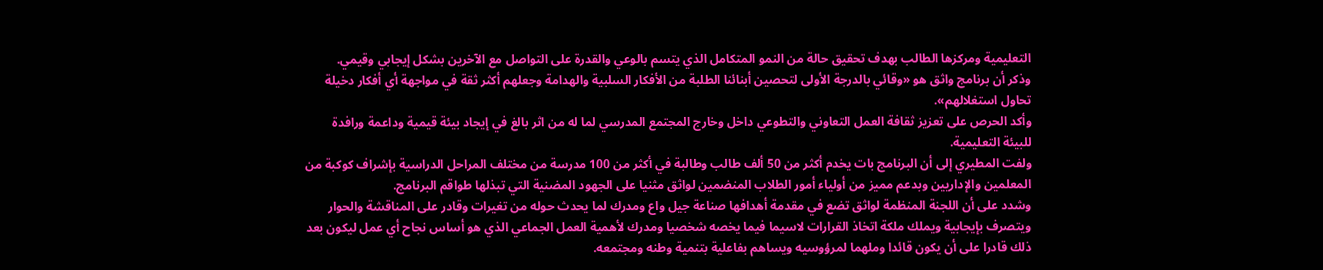التعليمية ومركزها الطالب بهدف تحقيق حالة من النمو المتكامل الذي يتسم بالوعي والقدرة على التواصل مع الآخرين بشكل إيجابي وقيمي.
وذكر أن برنامج واثق هو «وقائي بالدرجة الأولى لتحصين أبنائنا الطلبة من الأفكار السلبية والهدامة وجعلهم أكثر ثقة في مواجهة أي أفكار دخيلة تحاول استغلالهم».
وأكد الحرص على تعزيز ثقافة العمل التعاوني والتطوعي داخل وخارج المجتمع المدرسي لما له من اثر بالغ في إيجاد بيئة قيمية وداعمة ورافدة للبيئة التعليمية.
ولفت المطيري إلى أن البرنامج بات يخدم أكثر من 50 ألف طالب وطالبة في أكثر من 100 مدرسة من مختلف المراحل الدراسية بإشراف كوكبة من المعلمين والإداريين وبدعم مميز من أولياء أمور الطلاب المنضمين لواثق مثنيا على الجهود المضنية التي تبذلها طواقم البرنامج.
وشدد على أن اللجنة المنظمة لواثق تضع في مقدمة أهدافها صناعة جيل واع ومدرك لما يحدث حوله من تغيرات وقادر على المناقشة والحوار ويتصرف بإيجابية ويملك ملكة اتخاذ القرارات لاسيما فيما يخصه شخصيا ومدرك لأهمية العمل الجماعي الذي هو أساس نجاح أي عمل ليكون بعد ذلك قادرا على أن يكون قائدا وملهما لمرؤوسيه ويساهم بفاعلية بتنمية وطنه ومجتمعه.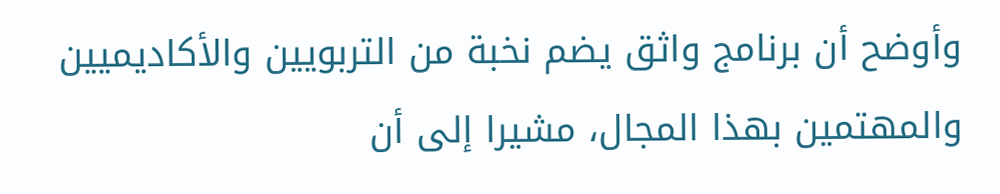وأوضح أن برنامج واثق يضم نخبة من التربويين والأكاديميين والمهتمين بهذا المجال، مشيرا إلى أن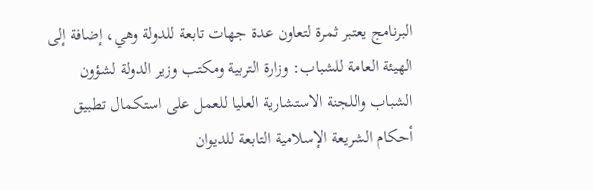البرنامج يعتبر ثمرة لتعاون عدة جهات تابعة للدولة وهي، إضافة إلى الهيئة العامة للشباب: وزارة التربية ومكتب وزير الدولة لشؤون الشباب واللجنة الاستشارية العليا للعمل على استكمال تطبيق أحكام الشريعة الإسلامية التابعة للديوان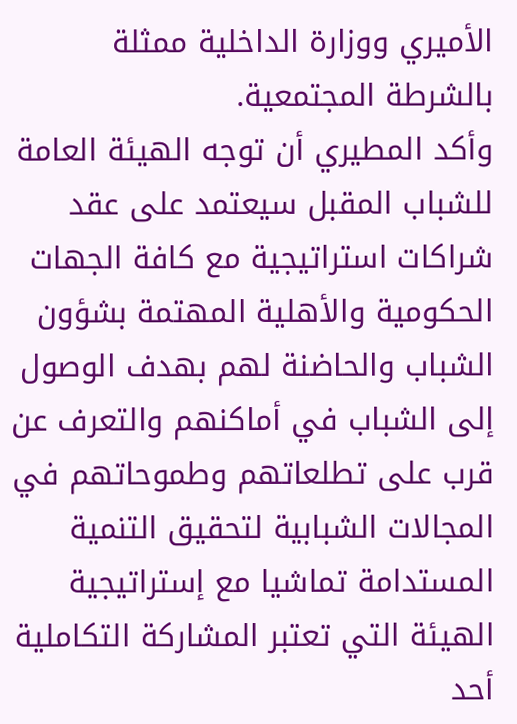الأميري ووزارة الداخلية ممثلة بالشرطة المجتمعية.
وأكد المطيري أن توجه الهيئة العامة للشباب المقبل سيعتمد على عقد شراكات استراتيجية مع كافة الجهات الحكومية والأهلية المهتمة بشؤون الشباب والحاضنة لهم بهدف الوصول إلى الشباب في أماكنهم والتعرف عن قرب على تطلعاتهم وطموحاتهم في المجالات الشبابية لتحقيق التنمية المستدامة تماشيا مع إستراتيجية الهيئة التي تعتبر المشاركة التكاملية أحد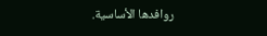روافدها الأساسية.